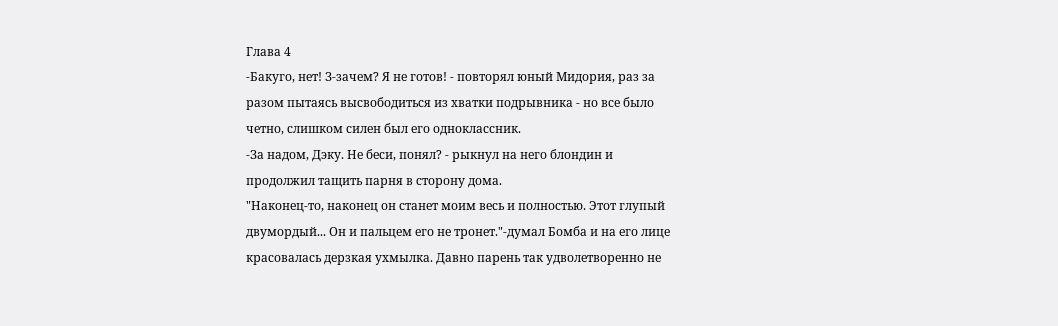Глава 4
-Бакуго, нет! З-зачем? Я не готов! - повторял юный Мидория, раз за разом пытаясь высвободиться из хватки подрывника - но все было четно, слишком силен был его одноклассник.
-За надом, Дэку. Не беси, понял? - рыкнул на него блондин и продолжил тащить парня в сторону дома.
"Наконец-то, наконец он станет моим весь и полностью. Этот глупый двумордый... Он и пальцем его не тронет."-думал Бомба и на его лице красовалась дерзкая ухмылка. Давно парень так удволетворенно не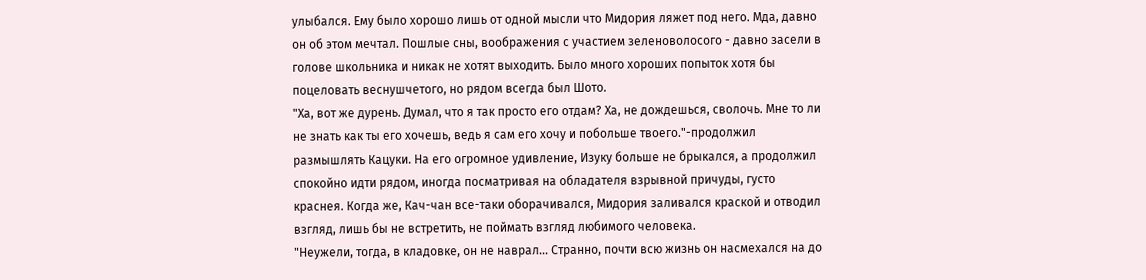улыбался. Ему было хорошо лишь от одной мысли что Мидория ляжет под него. Мда, давно он об этом мечтал. Пошлые сны, воображения с участием зеленоволосого - давно засели в голове школьника и никак не хотят выходить. Было много хороших попыток хотя бы поцеловать веснушчетого, но рядом всегда был Шото.
"Ха, вот же дурень. Думал, что я так просто его отдам? Ха, не дождешься, сволочь. Мне то ли не знать как ты его хочешь, ведь я сам его хочу и побольше твоего."-продолжил размышлять Кацуки. На его огромное удивление, Изуку больше не брыкался, а продолжил спокойно идти рядом, иногда посматривая на обладателя взрывной причуды, густо краснея. Когда же, Кач-чан все-таки оборачивался, Мидория заливался краской и отводил взгляд, лишь бы не встретить, не поймать взгляд любимого человека.
"Неужели, тогда, в кладовке, он не наврал... Странно, почти всю жизнь он насмехался на до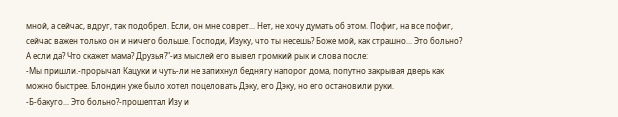мной, а сейчас, вдруг, так подобрел. Если, он мне соврет... Нет, не хочу думать об этом. Пофиг, на все пофиг, сейчас важен только он и ничего больше. Господи, Изуку, что ты несешь? Боже мой, как страшно... Это больно? А если да? Что скажет мама? Друзья?"-из мыслей его вывел громкий рык и слова после:
-Мы пришли.-прорычал Кацуки и чуть-ли не запихнул беднягу напорог дома, попутно закрывая дверь как можно быстрее. Блондин уже было хотел поцеловать Дэку, его Дэку, но его остановили руки.
-Б-бакуго... Это больно?-прошептал Изу и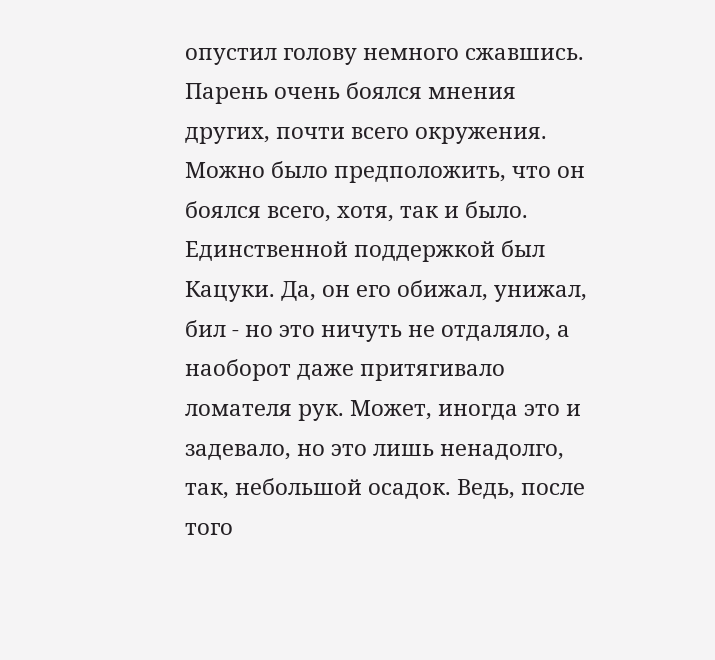опустил голову немного сжавшись. Парень очень боялся мнения других, почти всего окружения. Можно было предположить, что он боялся всего, хотя, так и было. Единственной поддержкой был Кацуки. Да, он его обижал, унижал, бил - но это ничуть не отдаляло, а наоборот даже притягивало ломателя рук. Может, иногда это и задевало, но это лишь ненадолго, так, небольшой осадок. Ведь, после того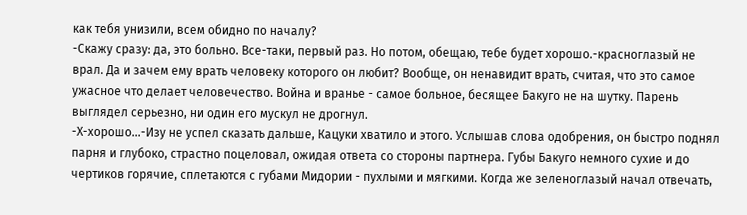как тебя унизили, всем обидно по началу?
-Скажу сразу: да, это больно. Все-таки, первый раз. Но потом, обещаю, тебе будет хорошо.-красноглазый не врал. Да и зачем ему врать человеку которого он любит? Вообще, он ненавидит врать, считая, что это самое ужасное что делает человечество. Война и вранье - самое больное, бесящее Бакуго не на шутку. Парень выглядел серьезно, ни один его мускул не дрогнул.
-Х-хорошо...-Изу не успел сказать дальше, Кацуки хватило и этого. Услышав слова одобрения, он быстро поднял парня и глубоко, страстно поцеловал, ожидая ответа со стороны партнера. Губы Бакуго немного сухие и до чертиков горячие, сплетаются с губами Мидории - пухлыми и мягкими. Когда же зеленоглазый начал отвечать,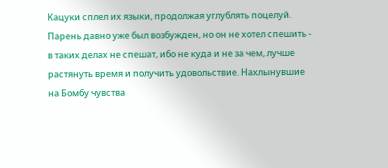Кацуки сплел их языки, продолжая углублять поцелуй. Парень давно уже был возбужден, но он не хотел спешить - в таких делах не спешат, ибо не куда и не за чем, лучше растянуть время и получить удовольствие. Нахлынувшие на Бомбу чувства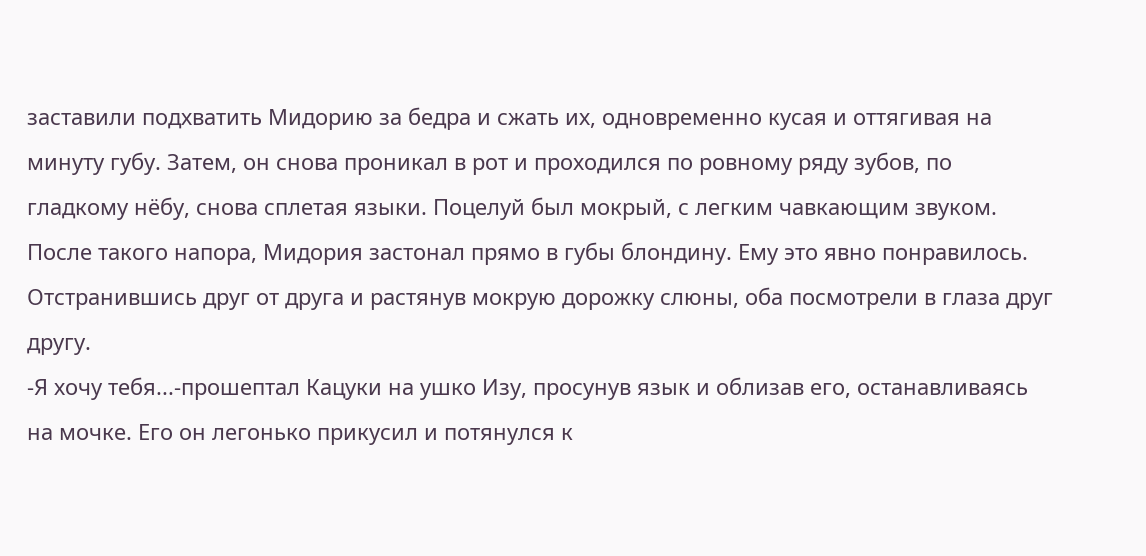заставили подхватить Мидорию за бедра и сжать их, одновременно кусая и оттягивая на минуту губу. Затем, он снова проникал в рот и проходился по ровному ряду зубов, по гладкому нёбу, снова сплетая языки. Поцелуй был мокрый, с легким чавкающим звуком. После такого напора, Мидория застонал прямо в губы блондину. Ему это явно понравилось. Отстранившись друг от друга и растянув мокрую дорожку слюны, оба посмотрели в глаза друг другу.
-Я хочу тебя...-прошептал Кацуки на ушко Изу, просунув язык и облизав его, останавливаясь на мочке. Его он легонько прикусил и потянулся к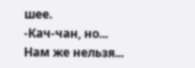шее.
-Кач-чан, но... Нам же нельзя...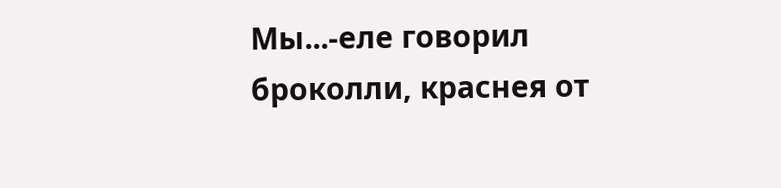Мы...-еле говорил броколли, краснея от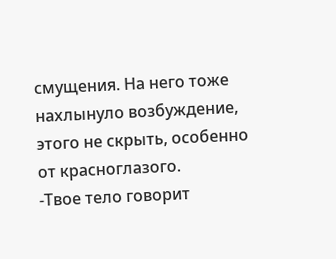смущения. На него тоже нахлынуло возбуждение, этого не скрыть, особенно от красноглазого.
-Твое тело говорит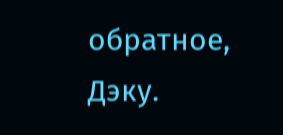обратное, Дэку.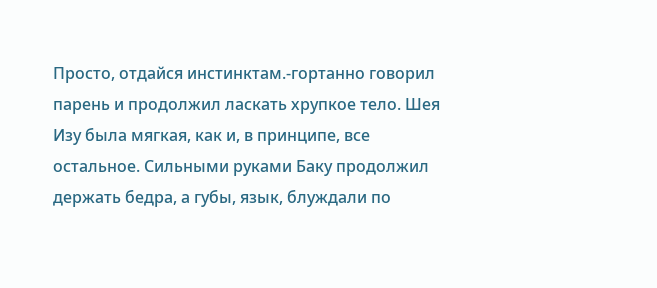Просто, отдайся инстинктам.-гортанно говорил парень и продолжил ласкать хрупкое тело. Шея Изу была мягкая, как и, в принципе, все остальное. Сильными руками Баку продолжил держать бедра, а губы, язык, блуждали по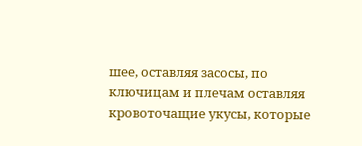шее, оставляя засосы, по ключицам и плечам оставляя кровоточащие укусы, которые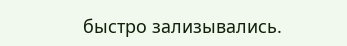быстро зализывались.